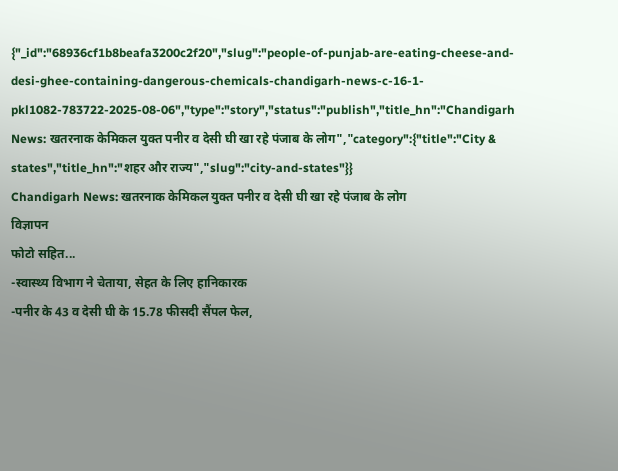{"_id":"68936cf1b8beafa3200c2f20","slug":"people-of-punjab-are-eating-cheese-and-desi-ghee-containing-dangerous-chemicals-chandigarh-news-c-16-1-pkl1082-783722-2025-08-06","type":"story","status":"publish","title_hn":"Chandigarh News: खतरनाक केमिकल युक्त पनीर व देसी घी खा रहे पंजाब के लोग","category":{"title":"City & states","title_hn":"शहर और राज्य","slug":"city-and-states"}}
Chandigarh News: खतरनाक केमिकल युक्त पनीर व देसी घी खा रहे पंजाब के लोग
विज्ञापन
फोटो सहित...
-स्वास्थ्य विभाग ने चेताया, सेहत के लिए हानिकारक
-पनीर के 43 व देसी घी के 15.78 फीसदी सैंपल फेल,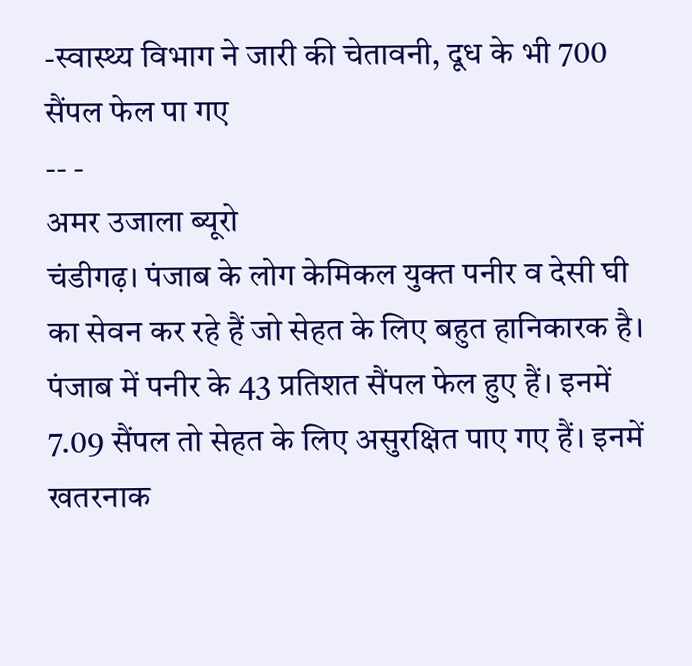-स्वास्थ्य विभाग ने जारी की चेतावनी, दूध के भी 700 सैंपल फेल पा गए
-- -
अमर उजाला ब्यूरो
चंडीगढ़। पंजाब के लोग केमिकल युक्त पनीर व देसी घी का सेवन कर रहे हैं जो सेहत के लिए बहुत हानिकारक है। पंजाब में पनीर के 43 प्रतिशत सैंपल फेल हुए हैं। इनमें 7.09 सैंपल तो सेहत के लिए असुरक्षित पाए गए हैं। इनमें खतरनाक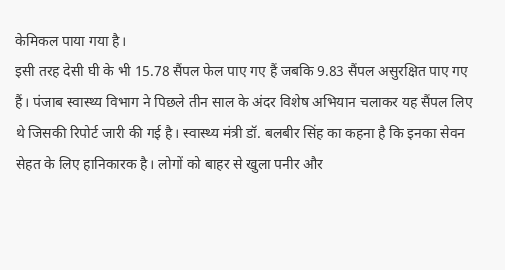केमिकल पाया गया है।
इसी तरह देसी घी के भी 15.78 सैंपल फेल पाए गए हैं जबकि 9.83 सैंपल असुरक्षित पाए गए हैं। पंजाब स्वास्थ्य विभाग ने पिछले तीन साल के अंदर विशेष अभियान चलाकर यह सैंपल लिए थे जिसकी रिपोर्ट जारी की गई है। स्वास्थ्य मंत्री डॉ. बलबीर सिंह का कहना है कि इनका सेवन सेहत के लिए हानिकारक है। लोगों को बाहर से खुला पनीर और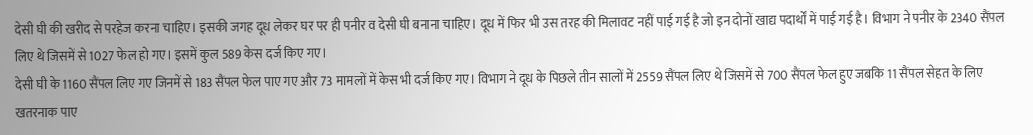देसी घी की खरीद से परहेज करना चाहिए। इसकी जगह दूध लेकर घर पर ही पनीर व देसी घी बनाना चाहिए। दूध में फिर भी उस तरह की मिलावट नहीं पाई गई है जो इन दोनों खाद्य पदार्थों में पाई गई है। विभाग ने पनीर के 2340 सैंपल लिए थे जिसमें से 1027 फेल हो गए। इसमें कुल 589 केस दर्ज किए गए।
देसी घी के 1160 सैंपल लिए गए जिनमें से 183 सैंपल फेल पाए गए और 73 मामलों में केस भी दर्ज किए गए। विभाग ने दूध के पिछले तीन सालों में 2559 सैंपल लिए थे जिसमें से 700 सैंपल फेल हुए जबकि 11 सैंपल सेहत के लिए खतरनाक पाए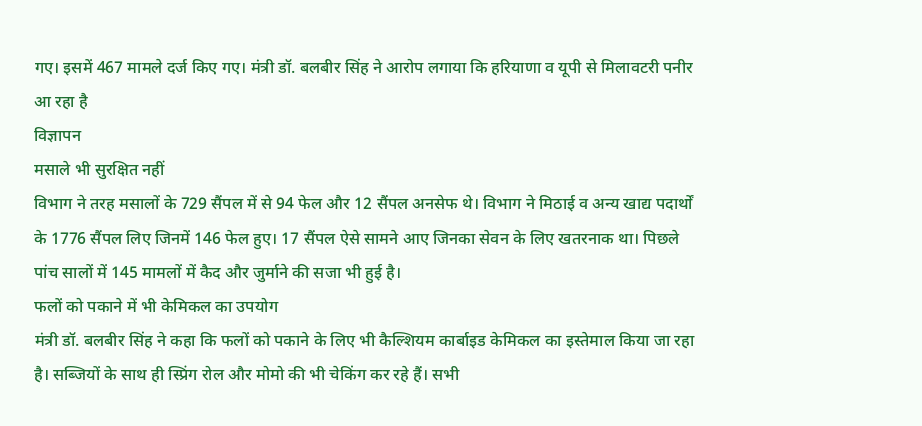गए। इसमें 467 मामले दर्ज किए गए। मंत्री डॉ. बलबीर सिंह ने आरोप लगाया कि हरियाणा व यूपी से मिलावटरी पनीर आ रहा है
विज्ञापन
मसाले भी सुरक्षित नहीं
विभाग ने तरह मसालों के 729 सैंपल में से 94 फेल और 12 सैंपल अनसेफ थे। विभाग ने मिठाई व अन्य खाद्य पदार्थों के 1776 सैंपल लिए जिनमें 146 फेल हुए। 17 सैंपल ऐसे सामने आए जिनका सेवन के लिए खतरनाक था। पिछले पांच सालों में 145 मामलों में कैद और जुर्माने की सजा भी हुई है।
फलों को पकाने में भी केमिकल का उपयोग
मंत्री डॉ. बलबीर सिंह ने कहा कि फलों को पकाने के लिए भी कैल्शियम कार्बाइड केमिकल का इस्तेमाल किया जा रहा है। सब्जियों के साथ ही स्प्रिंग रोल और मोमो की भी चेकिंग कर रहे हैं। सभी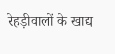रेहड़ीवालों के खाद्य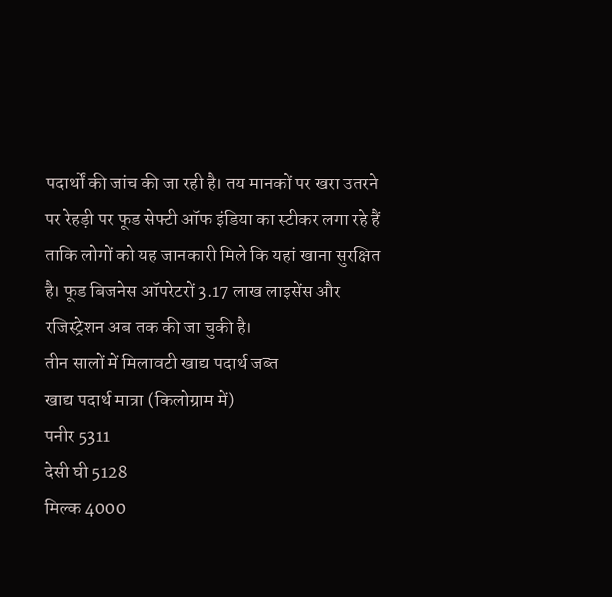पदार्थों की जांच की जा रही है। तय मानकों पर खरा उतरने पर रेहड़ी पर फूड सेफ्टी ऑफ इंडिया का स्टीकर लगा रहे हैं ताकि लोगों को यह जानकारी मिले कि यहां खाना सुरक्षित है। फूड बिजनेस ऑपरेटरों 3.17 लाख लाइसेंस और रजिस्ट्रेशन अब तक की जा चुकी है।
तीन सालों में मिलावटी खाद्य पदार्थ जब्त
खाद्य पदार्थ मात्रा (किलोग्राम में)
पनीर 5311
देसी घी 5128
मिल्क 4000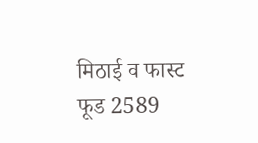मिठाई व फास्ट फूड 2589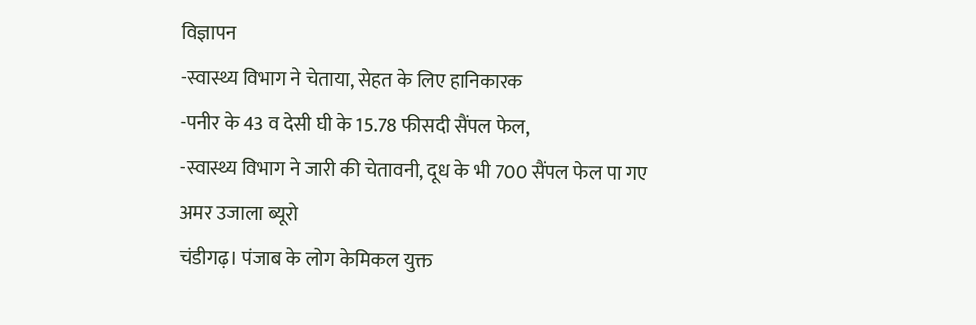विज्ञापन
-स्वास्थ्य विभाग ने चेताया, सेहत के लिए हानिकारक
-पनीर के 43 व देसी घी के 15.78 फीसदी सैंपल फेल,
-स्वास्थ्य विभाग ने जारी की चेतावनी, दूध के भी 700 सैंपल फेल पा गए
अमर उजाला ब्यूरो
चंडीगढ़। पंजाब के लोग केमिकल युक्त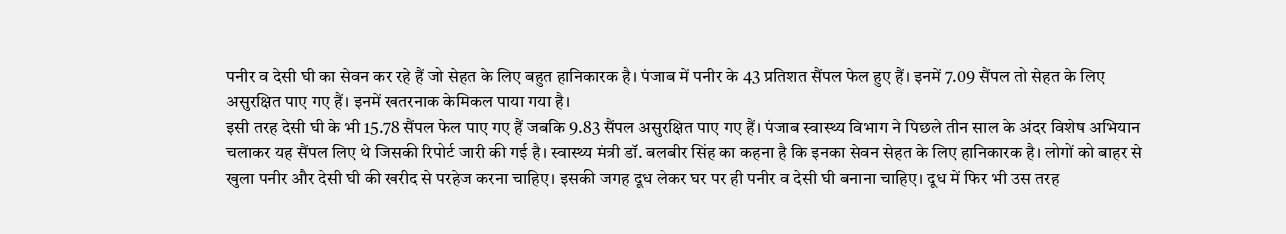पनीर व देसी घी का सेवन कर रहे हैं जो सेहत के लिए बहुत हानिकारक है। पंजाब में पनीर के 43 प्रतिशत सैंपल फेल हुए हैं। इनमें 7.09 सैंपल तो सेहत के लिए असुरक्षित पाए गए हैं। इनमें खतरनाक केमिकल पाया गया है।
इसी तरह देसी घी के भी 15.78 सैंपल फेल पाए गए हैं जबकि 9.83 सैंपल असुरक्षित पाए गए हैं। पंजाब स्वास्थ्य विभाग ने पिछले तीन साल के अंदर विशेष अभियान चलाकर यह सैंपल लिए थे जिसकी रिपोर्ट जारी की गई है। स्वास्थ्य मंत्री डॉ. बलबीर सिंह का कहना है कि इनका सेवन सेहत के लिए हानिकारक है। लोगों को बाहर से खुला पनीर और देसी घी की खरीद से परहेज करना चाहिए। इसकी जगह दूध लेकर घर पर ही पनीर व देसी घी बनाना चाहिए। दूध में फिर भी उस तरह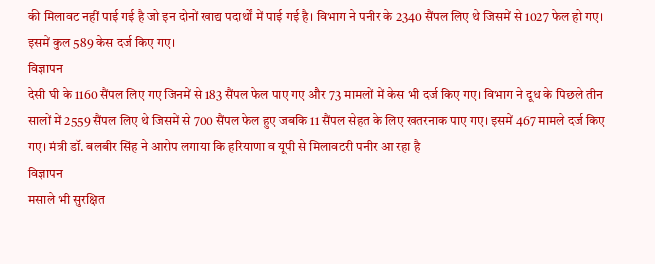की मिलावट नहीं पाई गई है जो इन दोनों खाद्य पदार्थों में पाई गई है। विभाग ने पनीर के 2340 सैंपल लिए थे जिसमें से 1027 फेल हो गए। इसमें कुल 589 केस दर्ज किए गए।
विज्ञापन
देसी घी के 1160 सैंपल लिए गए जिनमें से 183 सैंपल फेल पाए गए और 73 मामलों में केस भी दर्ज किए गए। विभाग ने दूध के पिछले तीन सालों में 2559 सैंपल लिए थे जिसमें से 700 सैंपल फेल हुए जबकि 11 सैंपल सेहत के लिए खतरनाक पाए गए। इसमें 467 मामले दर्ज किए गए। मंत्री डॉ. बलबीर सिंह ने आरोप लगाया कि हरियाणा व यूपी से मिलावटरी पनीर आ रहा है
विज्ञापन
मसाले भी सुरक्षित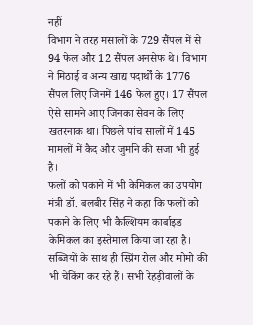नहीं
विभाग ने तरह मसालों के 729 सैंपल में से 94 फेल और 12 सैंपल अनसेफ थे। विभाग ने मिठाई व अन्य खाद्य पदार्थों के 1776 सैंपल लिए जिनमें 146 फेल हुए। 17 सैंपल ऐसे सामने आए जिनका सेवन के लिए खतरनाक था। पिछले पांच सालों में 145 मामलों में कैद और जुर्माने की सजा भी हुई है।
फलों को पकाने में भी केमिकल का उपयोग
मंत्री डॉ. बलबीर सिंह ने कहा कि फलों को पकाने के लिए भी कैल्शियम कार्बाइड केमिकल का इस्तेमाल किया जा रहा है। सब्जियों के साथ ही स्प्रिंग रोल और मोमो की भी चेकिंग कर रहे हैं। सभी रेहड़ीवालों के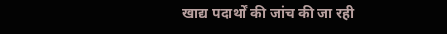खाद्य पदार्थों की जांच की जा रही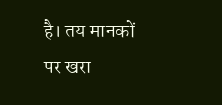है। तय मानकों पर खरा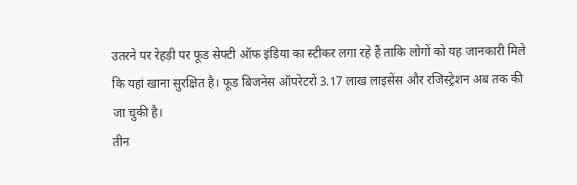उतरने पर रेहड़ी पर फूड सेफ्टी ऑफ इंडिया का स्टीकर लगा रहे हैं ताकि लोगों को यह जानकारी मिले कि यहां खाना सुरक्षित है। फूड बिजनेस ऑपरेटरों 3.17 लाख लाइसेंस और रजिस्ट्रेशन अब तक की जा चुकी है।
तीन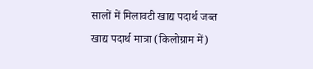सालों में मिलावटी खाद्य पदार्थ जब्त
खाद्य पदार्थ मात्रा (किलोग्राम में)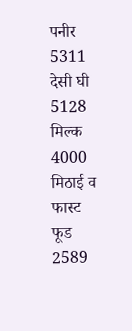पनीर 5311
देसी घी 5128
मिल्क 4000
मिठाई व फास्ट फूड 2589